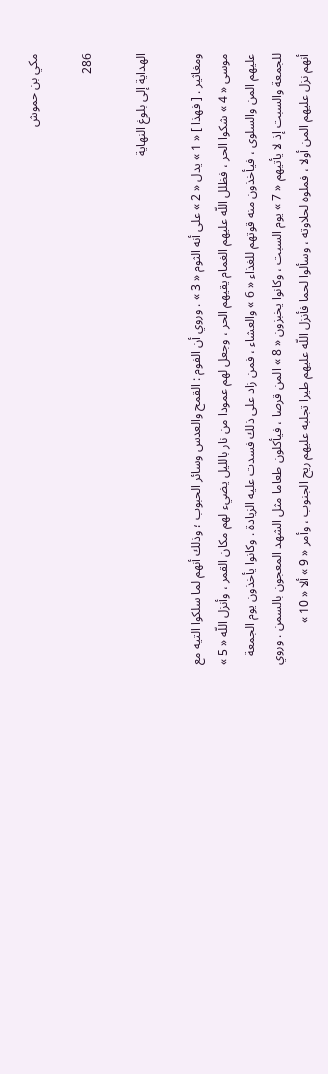مكي بن حموش

286

الهداية إلى بلوغ النهاية

ومغاثير . [ فهذا ] « 1 » يدل « 2 » على أنه الثوم « 3 » . وروي أن الفوم : القمح والعدس وسائر الحبوب ؛ وذلك أنهم لما سلكوا التيه مع موسى « 4 » شكوا الحر ، فظلل اللّه عليهم الغمام يقيهم الحر ، وجعل لهم عمودا من نار بالليل يضيء لهم مكان القمر ، وأنزل اللّه « 5 » عليهم المن والسلوى ، فيأخذون منه قوتهم للغذاء « 6 » والعشاء ، فمن زاد على ذلك فسدت عليه الزيادة . وكانوا يأخذون يوم الجمعة للجمعة والسبت إذ لا يأتيهم « 7 » يوم السبت ، وكانوا يخبزون « 8 » المن قرصا ، فيأكلون طعاما مثل الشهد المعجون بالسمن . وروي أنهم نزل عليهم المن أولا ، فملوه لحلاوته ، وسألوا لحما فأنزل اللّه عليهم طيرا تجلبه عليهم ريح الجنوب ، وأمر « 9 » ألا « 10 »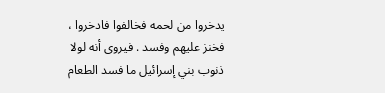يدخروا من لحمه فخالفوا فادخروا ، فخنز عليهم وفسد . فيروى أنه لولا ذنوب بني إسرائيل ما فسد الطعام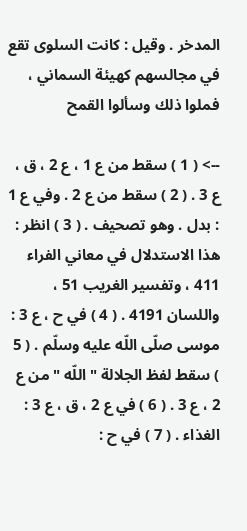المدخر . وقيل : كانت السلوى تقع في مجالسهم كهيئة السماني ، فملوا ذلك وسألوا القمح

--> ( 1 ) سقط من ع 1 ، ع 2 ، ق ، ع 3 . ( 2 ) سقط من ع 2 . وفي ع 1 : بدل . وهو تصحيف . ( 3 ) انظر : هذا الاستدلال في معاني الفراء 411 ، وتفسير الغريب 51 ، واللسان 4191 . ( 4 ) في ح ، ع 3 : موسى صلّى اللّه عليه وسلّم . ( 5 ) سقط لفظ الجلالة " اللّه " من ع 2 ، ع 3 . ( 6 ) في ع 2 ، ق ، ع 3 : الغذاء . ( 7 ) في ح :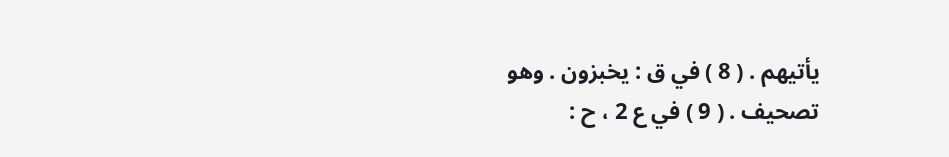يأتيهم . ( 8 ) في ق : يخبزون . وهو تصحيف . ( 9 ) في ع 2 ، ح :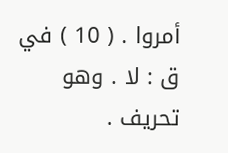أمروا . ( 10 ) في ق : لا . وهو تحريف .